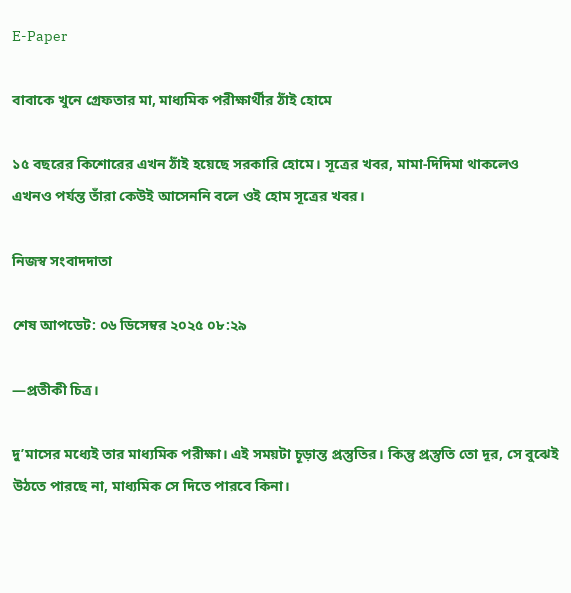E-Paper

বাবাকে খুনে গ্রেফতার মা, মাধ্যমিক পরীক্ষার্থীর ঠাঁই হোমে

১৫ বছরের কিশোরের এখন ঠাঁই হয়েছে সরকারি হোমে। সূত্রের খবর, মামা-দিদিমা থাকলেও এখনও পর্যন্ত তাঁরা কেউই আসেননি বলে ওই হোম সূত্রের খবর।

নিজস্ব সংবাদদাতা

শেষ আপডেট: ০৬ ডিসেম্বর ২০২৫ ০৮:২৯

—প্রতীকী চিত্র।

দু’মাসের মধ্যেই তার মাধ্যমিক পরীক্ষা। এই সময়টা চূড়ান্ত প্রস্তুতির। কিন্তু প্রস্তুতি তো দূর, সে বুঝেই উঠতে পারছে না, মাধ্যমিক সে দিতে পারবে কিনা।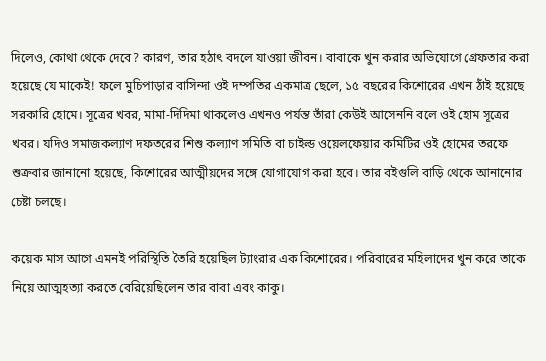দিলেও, কোথা থেকে দেবে? কারণ, তার হঠাৎ বদলে যাওয়া জীবন। বাবাকে খুন করার অভিযোগে গ্রেফতার করা হয়েছে যে মাকেই! ফলে মুচিপাড়ার বাসিন্দা ওই দম্পতির একমাত্র ছেলে, ১৫ বছরের কিশোরের এখন ঠাঁই হয়েছে সরকারি হোমে। সূত্রের খবর, মামা-দিদিমা থাকলেও এখনও পর্যন্ত তাঁরা কেউই আসেননি বলে ওই হোম সূত্রের খবর। যদিও সমাজকল্যাণ দফতরের শিশু কল্যাণ সমিতি বা চাইল্ড ওয়েলফেয়ার কমিটির ওই হোমের তরফে শুক্রবার জানানো হয়েছে, কিশোরের আত্মীয়দের সঙ্গে যোগাযোগ করা হবে। তার বইগুলি বাড়ি থেকে আনানোর চেষ্টা চলছে।

কয়েক মাস আগে এমনই পরিস্থিতি তৈরি হয়েছিল ট্যাংরার এক কিশোরের। পরিবারের মহিলাদের খুন করে তাকে নিয়ে আত্মহত্যা করতে বেরিয়েছিলেন তার বাবা এবং কাকু।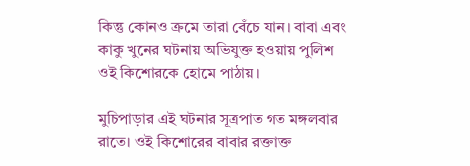কিন্তু কোনও ক্রমে তারা বেঁচে যান। বাবা এবং কাকু খুনের ঘটনায় অভিযুক্ত হওয়ায় পুলিশ ওই কিশোরকে হোমে পাঠায়।

মুচিপাড়ার এই ঘটনার সূত্রপাত গত মঙ্গলবার রাতে। ওই কিশোরের বাবার রক্তাক্ত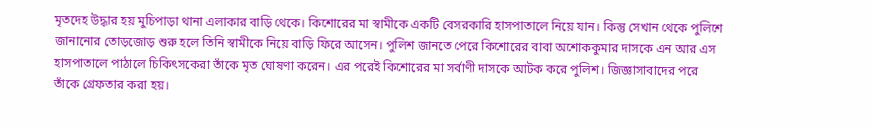মৃতদেহ উদ্ধার হয় মুচিপাড়া থানা এলাকার বাড়ি থেকে। কিশোরের মা স্বামীকে একটি বেসরকারি হাসপাতালে নিয়ে যান। কিন্তু সেখান থেকে পুলিশে জানানোর তোড়জোড় শুরু হলে তিনি স্বামীকে নিয়ে বাড়ি ফিরে আসেন। পুলিশ জানতে পেরে কিশোরের বাবা অশোককুমার দাসকে এন আর এস হাসপাতালে পাঠালে চিকিৎসকেরা তাঁকে মৃত ঘোষণা করেন। এর পরেই কিশোরের মা সর্বাণী দাসকে আটক করে পুলিশ। জিজ্ঞাসাবাদের পরে তাঁকে গ্রেফতার করা হয়।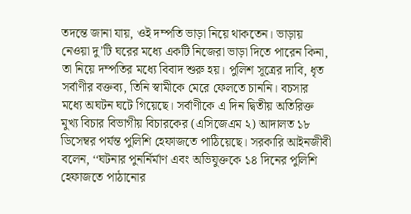তদন্তে জানা যায়, ওই দম্পতি ভাড়া নিয়ে থাকতেন। ভাড়ায় নেওয়া দু’টি ঘরের মধ্যে একটি নিজেরা ভাড়া দিতে পারেন কিনা, তা নিয়ে দম্পতির মধ্যে বিবাদ শুরু হয়। পুলিশ সূত্রের দাবি, ধৃত সর্বাণীর বক্তব্য, তিনি স্বামীকে মেরে ফেলতে চাননি। বচসার মধ্যে অঘটন ঘটে গিয়েছে। সর্বাণীকে এ দিন দ্বিতীয় অতিরিক্ত মুখ্য বিচার বিভাগীয় বিচারকের (এসিজেএম ২) আদালত ১৮ ডিসেম্বর পর্যন্ত পুলিশি হেফাজতে পাঠিয়েছে। সরকারি আইনজীবী বলেন, ‘‘ঘটনার পুনর্নির্মাণ এবং অভিযুক্তকে ১৪ দিনের পুলিশি হেফাজতে পাঠানোর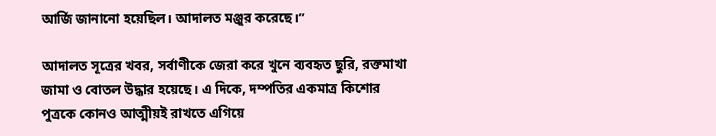আর্জি জানানো হয়েছিল। আদালত মঞ্জুর করেছে।’’

আদালত সূত্রের খবর, সর্বাণীকে জেরা করে খুনে ব্যবহৃত ছুরি, রক্তমাখা জামা ও বোতল উদ্ধার হয়েছে। এ দিকে, দম্পতির একমাত্র কিশোর পুত্রকে কোনও আত্মীয়ই রাখতে এগিয়ে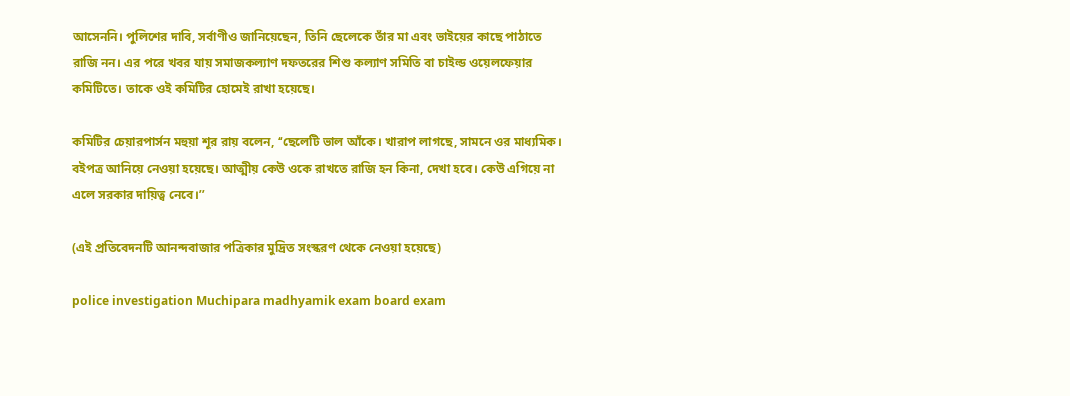আসেননি। পুলিশের দাবি, সর্বাণীও জানিয়েছেন, তিনি ছেলেকে তাঁর মা এবং ভাইয়ের কাছে পাঠাতে রাজি নন। এর পরে খবর যায় সমাজকল্যাণ দফতরের শিশু কল্যাণ সমিতি বা চাইল্ড ওয়েলফেয়ার কমিটিতে। তাকে ওই কমিটির হোমেই রাখা হয়েছে।

কমিটির চেয়ারপার্সন মহুয়া শূর রায় বলেন, ‘‘ছেলেটি ভাল আঁকে। খারাপ লাগছে, সামনে ওর মাধ্যমিক। বইপত্র আনিয়ে নেওয়া হয়েছে। আত্মীয় কেউ ওকে রাখতে রাজি হন কিনা, দেখা হবে। কেউ এগিয়ে না এলে সরকার দায়িত্ব নেবে।’’

(এই প্রতিবেদনটি আনন্দবাজার পত্রিকার মুদ্রিত সংস্করণ থেকে নেওয়া হয়েছে)

police investigation Muchipara madhyamik exam board exam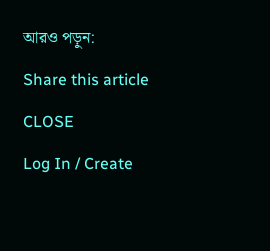আরও পড়ুন:

Share this article

CLOSE

Log In / Create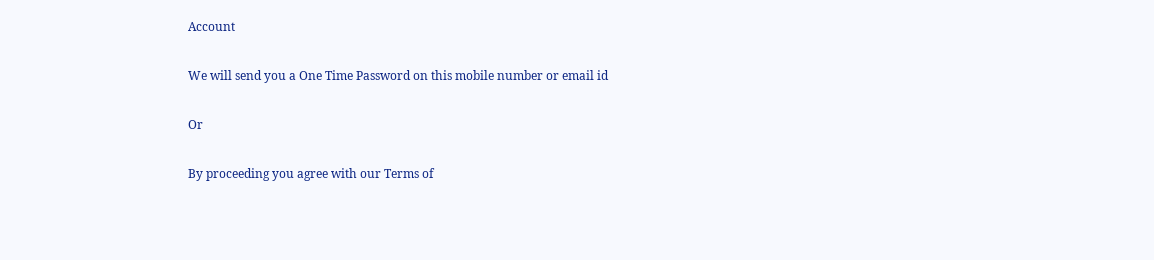Account

We will send you a One Time Password on this mobile number or email id

Or

By proceeding you agree with our Terms of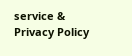service & Privacy Policy